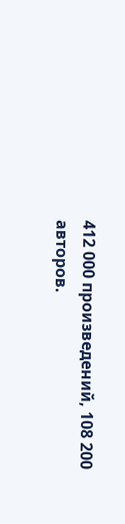412 000 произведений, 108 200 авторов.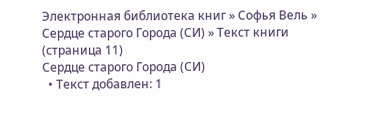Электронная библиотека книг » Софья Вель » Сердце старого Города (СИ) » Текст книги (страница 11)
Сердце старого Города (СИ)
  • Текст добавлен: 1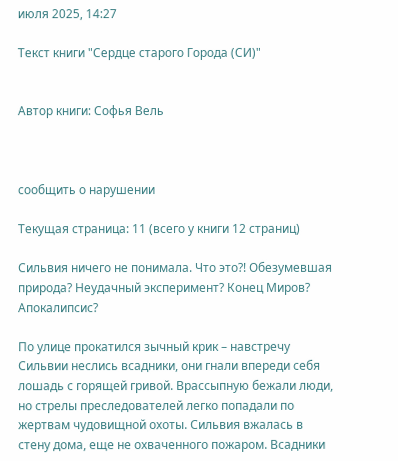июля 2025, 14:27

Текст книги "Сердце старого Города (СИ)"


Автор книги: Софья Вель



сообщить о нарушении

Текущая страница: 11 (всего у книги 12 страниц)

Сильвия ничего не понимала. Что это?! Обезумевшая природа? Неудачный эксперимент? Конец Миров? Апокалипсис?

По улице прокатился зычный крик – навстречу Сильвии неслись всадники, они гнали впереди себя лошадь с горящей гривой. Врассыпную бежали люди, но стрелы преследователей легко попадали по жертвам чудовищной охоты. Сильвия вжалась в стену дома, еще не охваченного пожаром. Всадники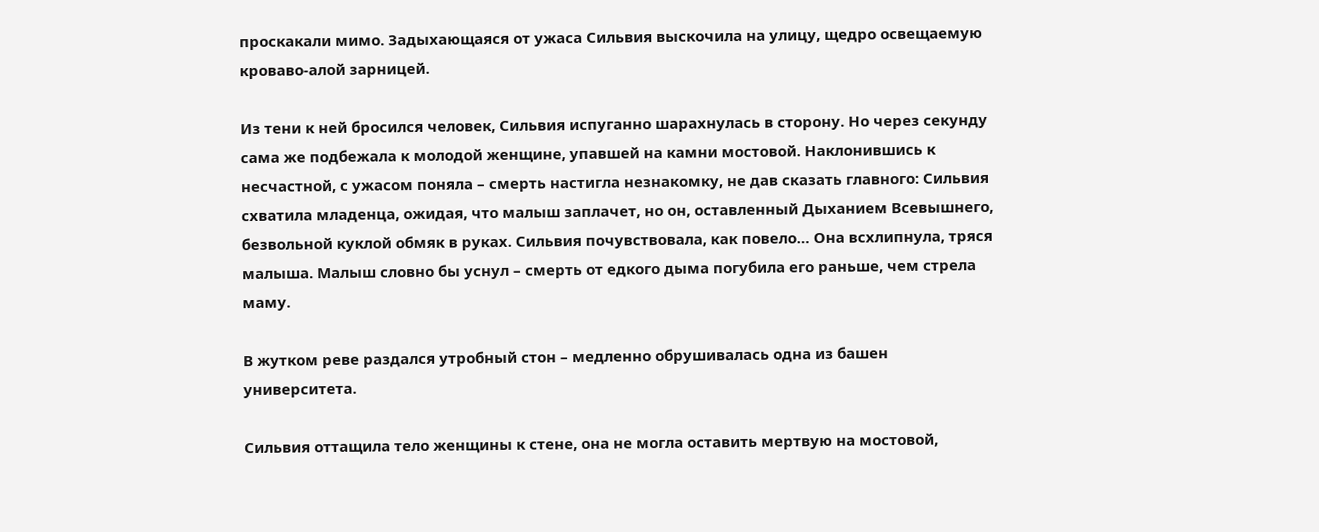проскакали мимо. Задыхающаяся от ужаса Сильвия выскочила на улицу, щедро освещаемую кроваво-алой зарницей.

Из тени к ней бросился человек, Сильвия испуганно шарахнулась в сторону. Но через секунду сама же подбежала к молодой женщине, упавшей на камни мостовой. Наклонившись к несчастной, с ужасом поняла – смерть настигла незнакомку, не дав сказать главного: Сильвия схватила младенца, ожидая, что малыш заплачет, но он, оставленный Дыханием Всевышнего, безвольной куклой обмяк в руках. Сильвия почувствовала, как повело… Она всхлипнула, тряся малыша. Малыш словно бы уснул – смерть от едкого дыма погубила его раньше, чем стрела маму.

В жутком реве раздался утробный стон – медленно обрушивалась одна из башен университета.

Сильвия оттащила тело женщины к стене, она не могла оставить мертвую на мостовой,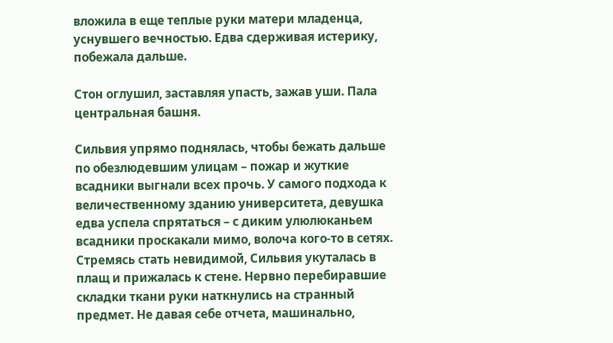вложила в еще теплые руки матери младенца, уснувшего вечностью. Едва сдерживая истерику, побежала дальше.

Стон оглушил, заставляя упасть, зажав уши. Пала центральная башня.

Сильвия упрямо поднялась, чтобы бежать дальше по обезлюдевшим улицам – пожар и жуткие всадники выгнали всех прочь. У самого подхода к величественному зданию университета, девушка едва успела спрятаться – с диким улюлюканьем всадники проскакали мимо, волоча кого-то в сетях. Стремясь стать невидимой, Сильвия укуталась в плащ и прижалась к стене. Нервно перебиравшие складки ткани руки наткнулись на странный предмет. Не давая себе отчета, машинально,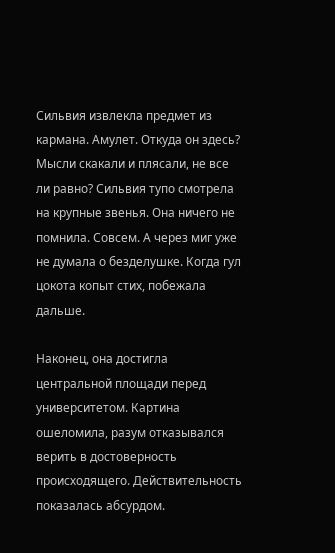Сильвия извлекла предмет из кармана. Амулет. Откуда он здесь? Мысли скакали и плясали, не все ли равно? Сильвия тупо смотрела на крупные звенья. Она ничего не помнила. Совсем. А через миг уже не думала о безделушке. Когда гул цокота копыт стих, побежала дальше.

Наконец, она достигла центральной площади перед университетом. Картина ошеломила, разум отказывался верить в достоверность происходящего. Действительность показалась абсурдом.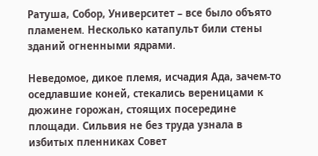Ратуша, Собор, Университет – все было объято пламенем. Несколько катапульт били стены зданий огненными ядрами.

Неведомое, дикое племя, исчадия Ада, зачем-то оседлавшие коней, стекались вереницами к дюжине горожан, стоящих посередине площади. Сильвия не без труда узнала в избитых пленниках Совет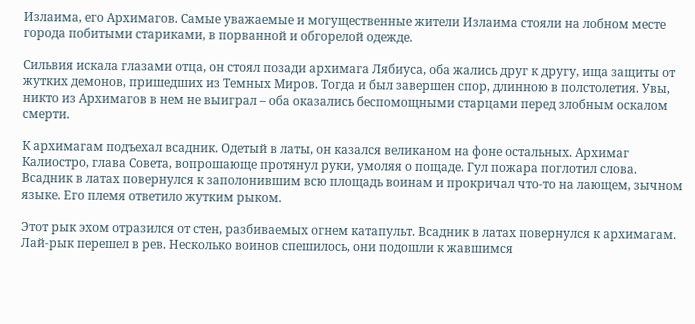Излаима, его Архимагов. Самые уважаемые и могущественные жители Излаима стояли на лобном месте города побитыми стариками, в порванной и обгорелой одежде.

Сильвия искала глазами отца, он стоял позади архимага Лябиуса, оба жались друг к другу, ища защиты от жутких демонов, пришедших из Темных Миров. Тогда и был завершен спор, длинною в полстолетия. Увы, никто из Архимагов в нем не выиграл – оба оказались беспомощными старцами перед злобным оскалом смерти.

К архимагам подъехал всадник. Одетый в латы, он казался великаном на фоне остальных. Архимаг Калиостро, глава Совета, вопрошающе протянул руки, умоляя о пощаде. Гул пожара поглотил слова. Всадник в латах повернулся к заполонившим всю площадь воинам и прокричал что-то на лающем, зычном языке. Его племя ответило жутким рыком.

Этот рык эхом отразился от стен, разбиваемых огнем катапульт. Всадник в латах повернулся к архимагам. Лай-рык перешел в рев. Несколько воинов спешилось, они подошли к жавшимся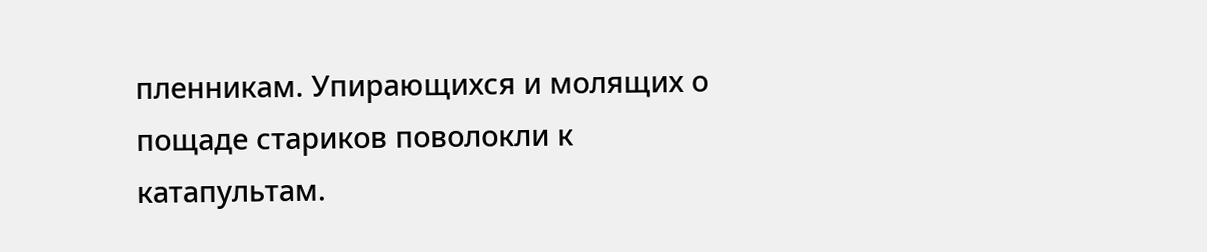пленникам. Упирающихся и молящих о пощаде стариков поволокли к катапультам.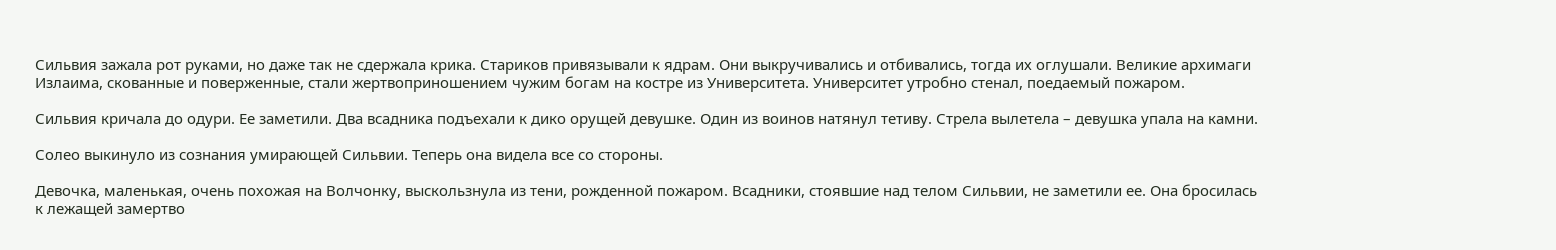Сильвия зажала рот руками, но даже так не сдержала крика. Стариков привязывали к ядрам. Они выкручивались и отбивались, тогда их оглушали. Великие архимаги Излаима, скованные и поверженные, стали жертвоприношением чужим богам на костре из Университета. Университет утробно стенал, поедаемый пожаром.

Сильвия кричала до одури. Ее заметили. Два всадника подъехали к дико орущей девушке. Один из воинов натянул тетиву. Стрела вылетела – девушка упала на камни.

Солео выкинуло из сознания умирающей Сильвии. Теперь она видела все со стороны.

Девочка, маленькая, очень похожая на Волчонку, выскользнула из тени, рожденной пожаром. Всадники, стоявшие над телом Сильвии, не заметили ее. Она бросилась к лежащей замертво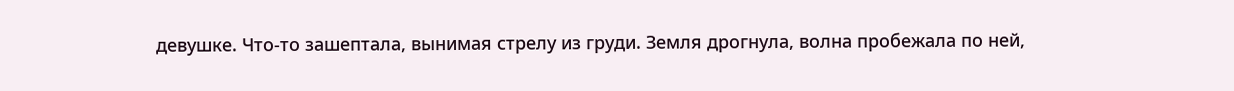девушке. Что-то зашептала, вынимая стрелу из груди. Земля дрогнула, волна пробежала по ней,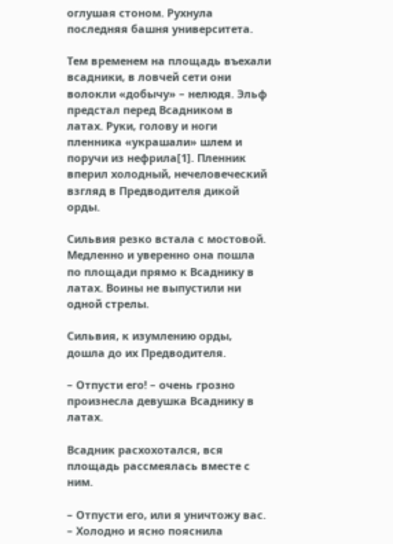оглушая стоном. Рухнула последняя башня университета.

Тем временем на площадь въехали всадники, в ловчей сети они волокли «добычу» – нелюдя. Эльф предстал перед Всадником в латах. Руки, голову и ноги пленника «украшали» шлем и поручи из нефрила[1]. Пленник вперил холодный, нечеловеческий взгляд в Предводителя дикой орды.

Сильвия резко встала с мостовой. Медленно и уверенно она пошла по площади прямо к Всаднику в латах. Воины не выпустили ни одной стрелы.

Сильвия, к изумлению орды, дошла до их Предводителя.

– Отпусти его! – очень грозно произнесла девушка Всаднику в латах.

Всадник расхохотался, вся площадь рассмеялась вместе с ним.

– Отпусти его, или я уничтожу вас. – Холодно и ясно пояснила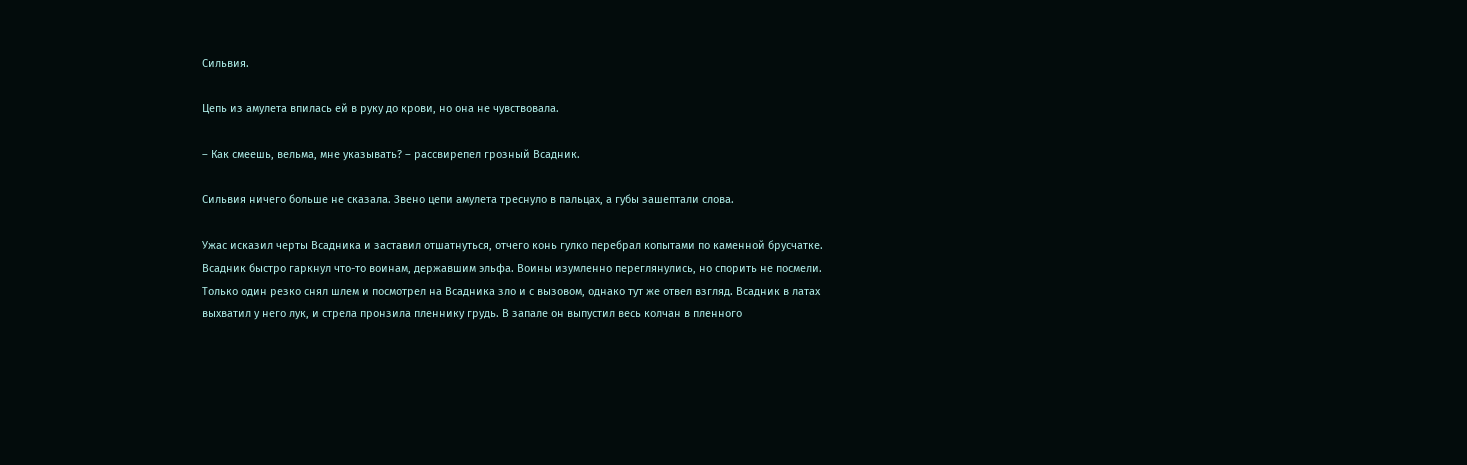Сильвия.

Цепь из амулета впилась ей в руку до крови, но она не чувствовала.

– Как смеешь, вельма, мне указывать? – рассвирепел грозный Всадник.

Сильвия ничего больше не сказала. Звено цепи амулета треснуло в пальцах, а губы зашептали слова.

Ужас исказил черты Всадника и заставил отшатнуться, отчего конь гулко перебрал копытами по каменной брусчатке. Всадник быстро гаркнул что-то воинам, державшим эльфа. Воины изумленно переглянулись, но спорить не посмели. Только один резко снял шлем и посмотрел на Всадника зло и с вызовом, однако тут же отвел взгляд. Всадник в латах выхватил у него лук, и стрела пронзила пленнику грудь. В запале он выпустил весь колчан в пленного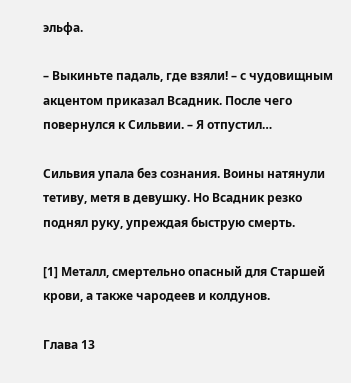эльфа.

– Выкиньте падаль, где взяли! – с чудовищным акцентом приказал Всадник. После чего повернулся к Сильвии. – Я отпустил…

Сильвия упала без сознания. Воины натянули тетиву, метя в девушку. Но Всадник резко поднял руку, упреждая быструю смерть.

[1] Металл, смертельно опасный для Старшей крови, а также чародеев и колдунов.

Глава 13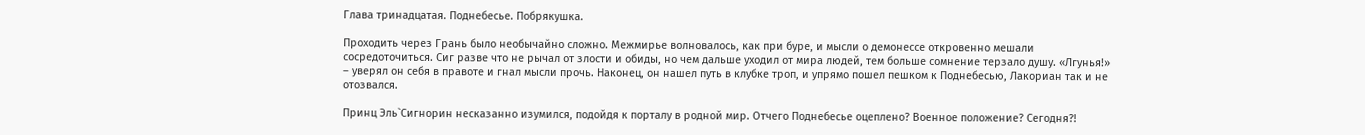Глава тринадцатая. Поднебесье. Побрякушка.

Проходить через Грань было необычайно сложно. Межмирье волновалось, как при буре, и мысли о демонессе откровенно мешали сосредоточиться. Сиг разве что не рычал от злости и обиды, но чем дальше уходил от мира людей, тем больше сомнение терзало душу. «Лгунья!» – уверял он себя в правоте и гнал мысли прочь. Наконец, он нашел путь в клубке троп, и упрямо пошел пешком к Поднебесью, Лакориан так и не отозвался.

Принц Эль`Сигнорин несказанно изумился, подойдя к порталу в родной мир. Отчего Поднебесье оцеплено? Военное положение? Сегодня?!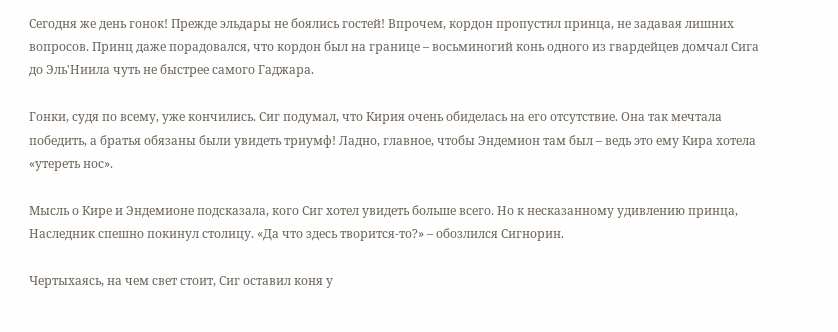Сегодня же день гонок! Прежде эльдары не боялись гостей! Впрочем, кордон пропустил принца, не задавая лишних вопросов. Принц даже порадовался, что кордон был на границе – восьминогий конь одного из гвардейцев домчал Сига до Эль'Ниила чуть не быстрее самого Гаджара.

Гонки, судя по всему, уже кончились. Сиг подумал, что Кирия очень обиделась на его отсутствие. Она так мечтала победить, а братья обязаны были увидеть триумф! Ладно, главное, чтобы Эндемион там был – ведь это ему Кира хотела «утереть нос».

Мысль о Кире и Эндемионе подсказала, кого Сиг хотел увидеть больше всего. Но к несказанному удивлению принца, Наследник спешно покинул столицу. «Да что здесь творится-то?» – обозлился Сигнорин.

Чертыхаясь, на чем свет стоит, Сиг оставил коня у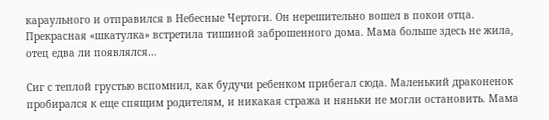караульного и отправился в Небесные Чертоги. Он нерешительно вошел в покои отца. Прекрасная «шкатулка» встретила тишиной заброшенного дома. Мама больше здесь не жила, отец едва ли появлялся…

Сиг с теплой грустью вспомнил, как будучи ребенком прибегал сюда. Маленький драконенок пробирался к еще спящим родителям, и никакая стража и няньки не могли остановить. Мама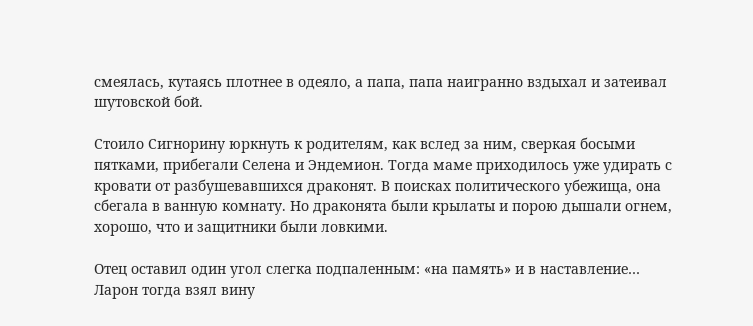смеялась, кутаясь плотнее в одеяло, а папа, папа наигранно вздыхал и затеивал шутовской бой.

Стоило Сигнорину юркнуть к родителям, как вслед за ним, сверкая босыми пятками, прибегали Селена и Эндемион. Тогда маме приходилось уже удирать с кровати от разбушевавшихся драконят. В поисках политического убежища, она сбегала в ванную комнату. Но драконята были крылаты и порою дышали огнем, хорошо, что и защитники были ловкими.

Отец оставил один угол слегка подпаленным: «на память» и в наставление… Ларон тогда взял вину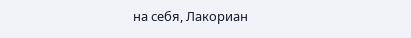на себя, Лакориан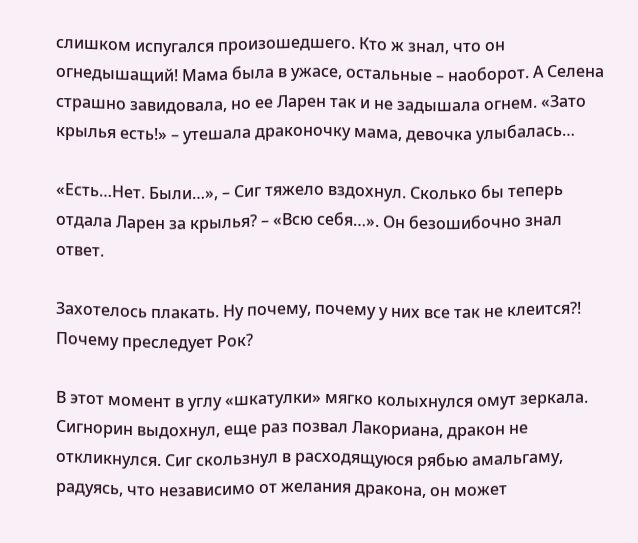слишком испугался произошедшего. Кто ж знал, что он огнедышащий! Мама была в ужасе, остальные – наоборот. А Селена страшно завидовала, но ее Ларен так и не задышала огнем. «Зато крылья есть!» – утешала драконочку мама, девочка улыбалась…

«Есть…Нет. Были…», – Сиг тяжело вздохнул. Сколько бы теперь отдала Ларен за крылья? – «Всю себя…». Он безошибочно знал ответ.

Захотелось плакать. Ну почему, почему у них все так не клеится?! Почему преследует Рок?

В этот момент в углу «шкатулки» мягко колыхнулся омут зеркала. Сигнорин выдохнул, еще раз позвал Лакориана, дракон не откликнулся. Сиг скользнул в расходящуюся рябью амальгаму, радуясь, что независимо от желания дракона, он может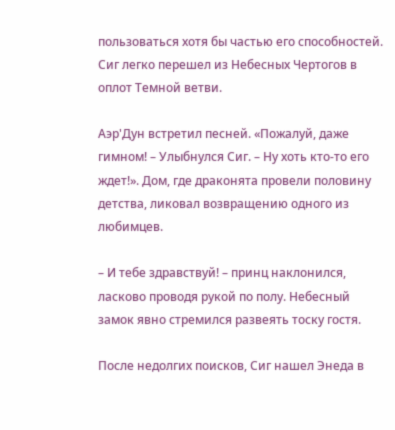пользоваться хотя бы частью его способностей. Сиг легко перешел из Небесных Чертогов в оплот Темной ветви.

Аэр'Дун встретил песней. «Пожалуй, даже гимном! – Улыбнулся Сиг. – Ну хоть кто-то его ждет!». Дом, где драконята провели половину детства, ликовал возвращению одного из любимцев.

– И тебе здравствуй! – принц наклонился, ласково проводя рукой по полу. Небесный замок явно стремился развеять тоску гостя.

После недолгих поисков, Сиг нашел Энеда в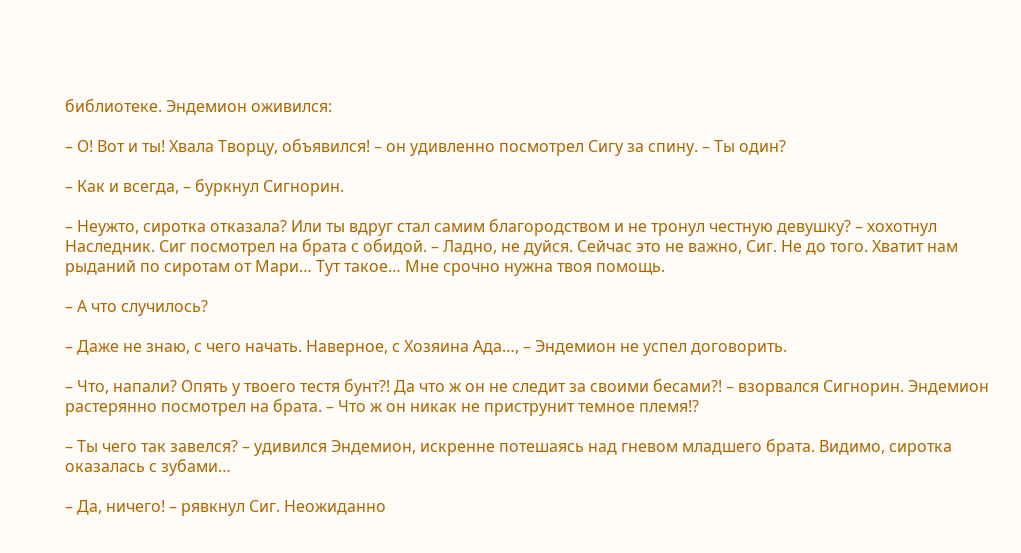библиотеке. Эндемион оживился:

– О! Вот и ты! Хвала Творцу, объявился! – он удивленно посмотрел Сигу за спину. – Ты один?

– Как и всегда, – буркнул Сигнорин.

– Неужто, сиротка отказала? Или ты вдруг стал самим благородством и не тронул честную девушку? – хохотнул Наследник. Сиг посмотрел на брата с обидой. – Ладно, не дуйся. Сейчас это не важно, Сиг. Не до того. Хватит нам рыданий по сиротам от Мари… Тут такое… Мне срочно нужна твоя помощь.

– А что случилось?

– Даже не знаю, с чего начать. Наверное, с Хозяина Ада…, – Эндемион не успел договорить.

– Что, напали? Опять у твоего тестя бунт?! Да что ж он не следит за своими бесами?! – взорвался Сигнорин. Эндемион растерянно посмотрел на брата. – Что ж он никак не приструнит темное племя!?

– Ты чего так завелся? – удивился Эндемион, искренне потешаясь над гневом младшего брата. Видимо, сиротка оказалась с зубами…

– Да, ничего! – рявкнул Сиг. Неожиданно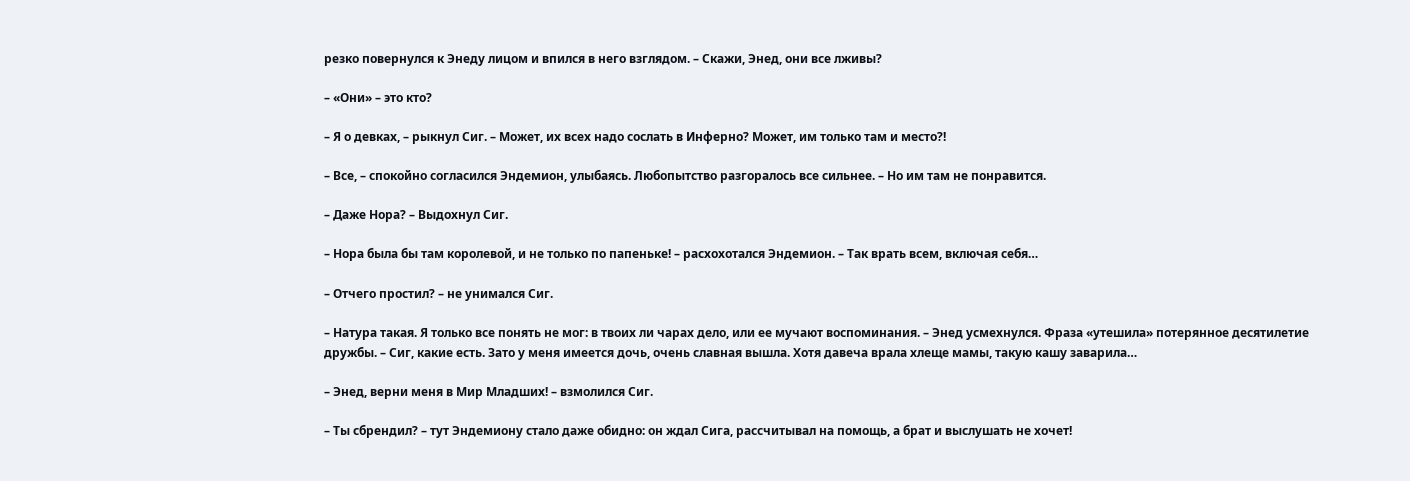резко повернулся к Энеду лицом и впился в него взглядом. – Скажи, Энед, они все лживы?

– «Они» – это кто?

– Я о девках, – рыкнул Сиг. – Может, их всех надо сослать в Инферно? Может, им только там и место?!

– Все, – спокойно согласился Эндемион, улыбаясь. Любопытство разгоралось все сильнее. – Но им там не понравится.

– Даже Нора? – Выдохнул Сиг.

– Нора была бы там королевой, и не только по папеньке! – расхохотался Эндемион. – Так врать всем, включая себя…

– Отчего простил? – не унимался Сиг.

– Натура такая. Я только все понять не мог: в твоих ли чарах дело, или ее мучают воспоминания. – Энед усмехнулся. Фраза «утешила» потерянное десятилетие дружбы. – Сиг, какие есть. Зато у меня имеется дочь, очень славная вышла. Хотя давеча врала хлеще мамы, такую кашу заварила…

– Энед, верни меня в Мир Младших! – взмолился Сиг.

– Ты сбрендил? – тут Эндемиону стало даже обидно: он ждал Сига, рассчитывал на помощь, а брат и выслушать не хочет!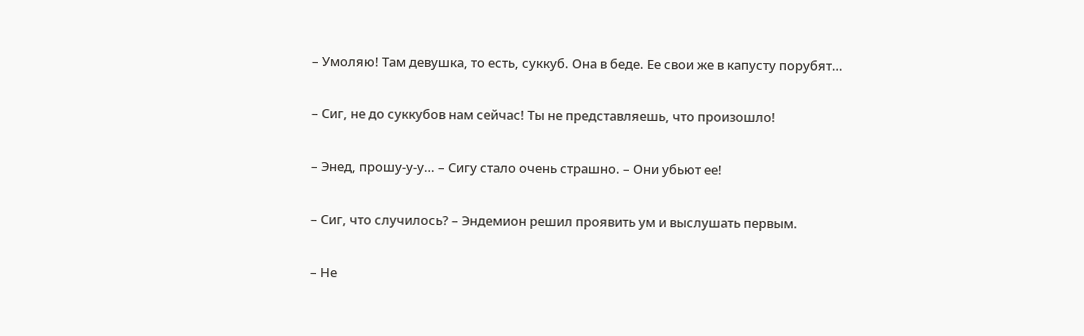– Умоляю! Там девушка, то есть, суккуб. Она в беде. Ее свои же в капусту порубят…

– Сиг, не до суккубов нам сейчас! Ты не представляешь, что произошло!

– Энед, прошу-у-у… – Сигу стало очень страшно. – Они убьют ее!

– Сиг, что случилось? – Эндемион решил проявить ум и выслушать первым.

– Не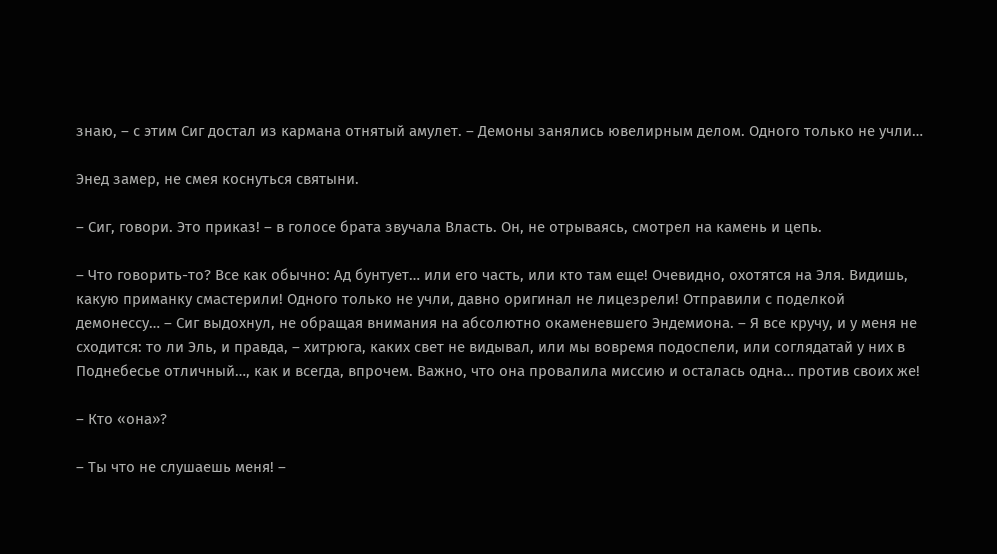знаю, – с этим Сиг достал из кармана отнятый амулет. – Демоны занялись ювелирным делом. Одного только не учли…

Энед замер, не смея коснуться святыни.

– Сиг, говори. Это приказ! – в голосе брата звучала Власть. Он, не отрываясь, смотрел на камень и цепь.

– Что говорить-то? Все как обычно: Ад бунтует… или его часть, или кто там еще! Очевидно, охотятся на Эля. Видишь, какую приманку смастерили! Одного только не учли, давно оригинал не лицезрели! Отправили с поделкой демонессу… – Сиг выдохнул, не обращая внимания на абсолютно окаменевшего Эндемиона. – Я все кручу, и у меня не сходится: то ли Эль, и правда, – хитрюга, каких свет не видывал, или мы вовремя подоспели, или соглядатай у них в Поднебесье отличный…, как и всегда, впрочем. Важно, что она провалила миссию и осталась одна… против своих же!

– Кто «она»?

– Ты что не слушаешь меня! –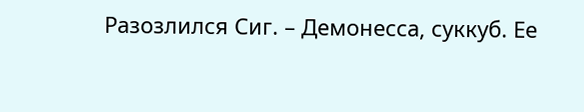Разозлился Сиг. – Демонесса, суккуб. Ее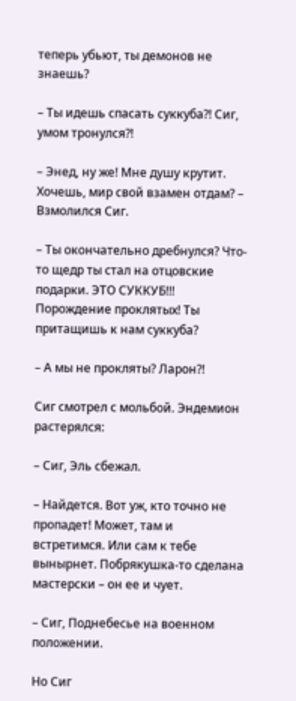теперь убьют, ты демонов не знаешь?

– Ты идешь спасать суккуба?! Сиг, умом тронулся?!

– Энед, ну же! Мне душу крутит. Хочешь, мир свой взамен отдам? – Взмолился Сиг.

– Ты окончательно дребнулся? Что-то щедр ты стал на отцовские подарки. ЭТО СУККУБ!!! Порождение проклятых! Ты притащишь к нам суккуба?

– А мы не прокляты? Ларон?!

Сиг смотрел с мольбой. Эндемион растерялся:

– Сиг, Эль сбежал.

– Найдется. Вот уж, кто точно не пропадет! Может, там и встретимся. Или сам к тебе вынырнет. Побрякушка-то сделана мастерски – он ее и чует.

– Сиг, Поднебесье на военном положении.

Но Сиг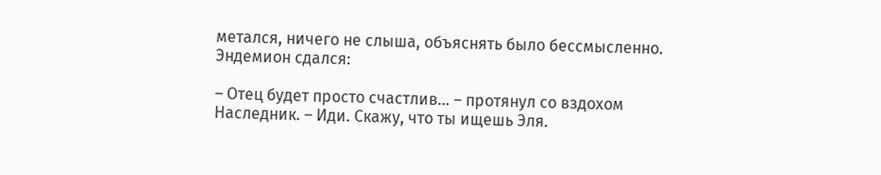метался, ничего не слыша, объяснять было бессмысленно. Эндемион сдался:

– Отец будет просто счастлив… – протянул со вздохом Наследник. – Иди. Скажу, что ты ищешь Эля.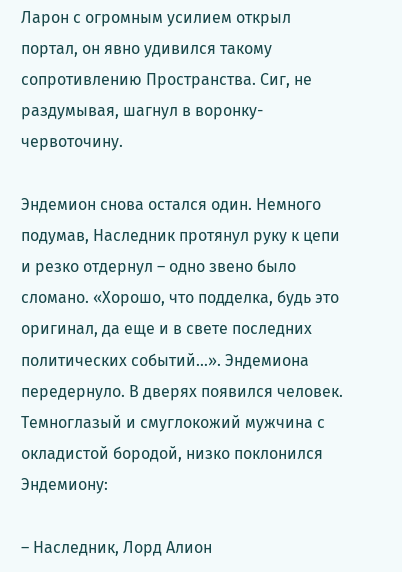Ларон с огромным усилием открыл портал, он явно удивился такому сопротивлению Пространства. Сиг, не раздумывая, шагнул в воронку-червоточину.

Эндемион снова остался один. Немного подумав, Наследник протянул руку к цепи и резко отдернул – одно звено было сломано. «Хорошо, что подделка, будь это оригинал, да еще и в свете последних политических событий…». Эндемиона передернуло. В дверях появился человек. Темноглазый и смуглокожий мужчина с окладистой бородой, низко поклонился Эндемиону:

– Наследник, Лорд Алион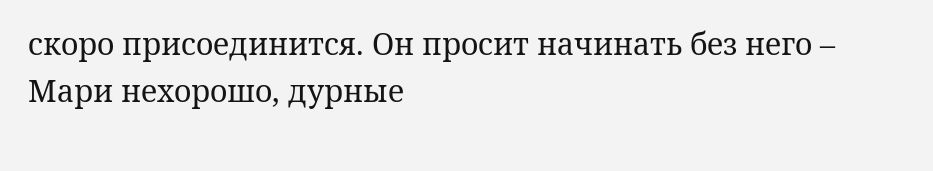скоро присоединится. Он просит начинать без него – Мари нехорошо, дурные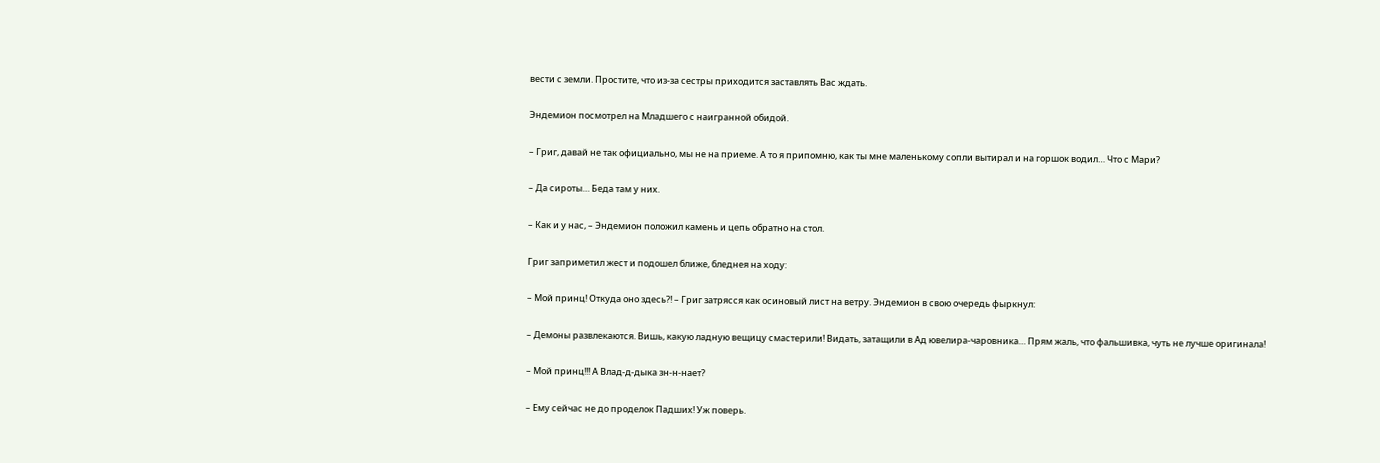вести с земли. Простите, что из-за сестры приходится заставлять Вас ждать.

Эндемион посмотрел на Младшего с наигранной обидой.

– Григ, давай не так официально, мы не на приеме. А то я припомню, как ты мне маленькому сопли вытирал и на горшок водил… Что с Мари?

– Да сироты… Беда там у них.

– Как и у нас, – Эндемион положил камень и цепь обратно на стол.

Григ заприметил жест и подошел ближе, бледнея на ходу:

– Мой принц! Откуда оно здесь?! – Григ затрясся как осиновый лист на ветру. Эндемион в свою очередь фыркнул:

– Демоны развлекаются. Вишь, какую ладную вещицу смастерили! Видать, затащили в Ад ювелира-чаровника… Прям жаль, что фальшивка, чуть не лучше оригинала!

– Мой принц!!! А Влад-д-дыка зн-н-нает?

– Ему сейчас не до проделок Падших! Уж поверь.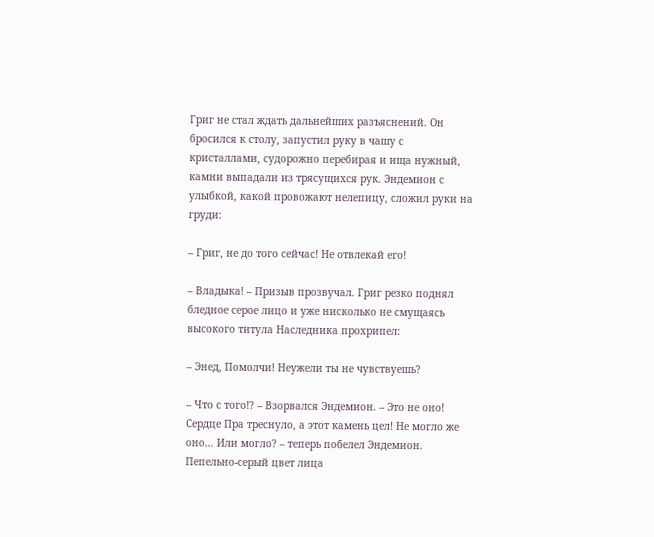Григ не стал ждать дальнейших разъяснений. Он бросился к столу, запустил руку в чашу с кристаллами, судорожно перебирая и ища нужный, камни выпадали из трясущихся рук. Эндемион с улыбкой, какой провожают нелепицу, сложил руки на груди:

– Григ, не до того сейчас! Не отвлекай его!

– Владыка! – Призыв прозвучал. Григ резко поднял бледное серое лицо и уже нисколько не смущаясь высокого титула Наследника прохрипел:

– Энед, Помолчи! Неужели ты не чувствуешь?

– Что с того!? – Взорвался Эндемион. – Это не оно! Сердце Пра треснуло, а этот камень цел! Не могло же оно… Или могло? – теперь побелел Эндемион. Пепельно-серый цвет лица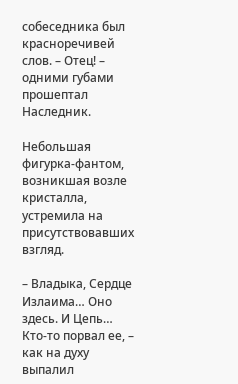собеседника был красноречивей слов. – Отец! – одними губами прошептал Наследник.

Небольшая фигурка-фантом, возникшая возле кристалла, устремила на присутствовавших взгляд.

– Владыка, Сердце Излаима… Оно здесь. И Цепь… Кто-то порвал ее, – как на духу выпалил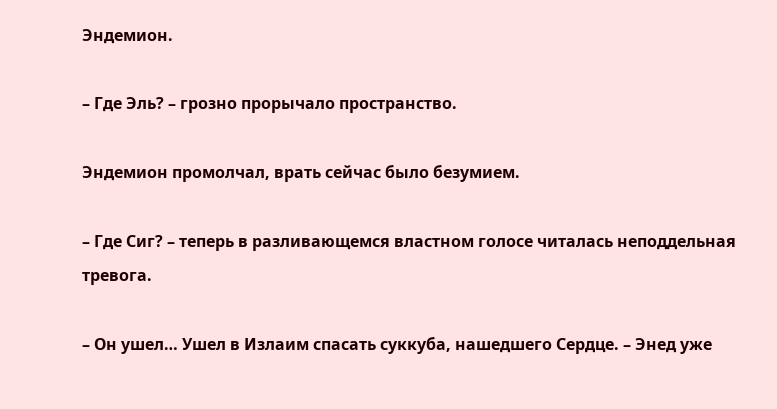Эндемион.

– Где Эль? – грозно прорычало пространство.

Эндемион промолчал, врать сейчас было безумием.

– Где Сиг? – теперь в разливающемся властном голосе читалась неподдельная тревога.

– Он ушел… Ушел в Излаим спасать суккуба, нашедшего Сердце. – Энед уже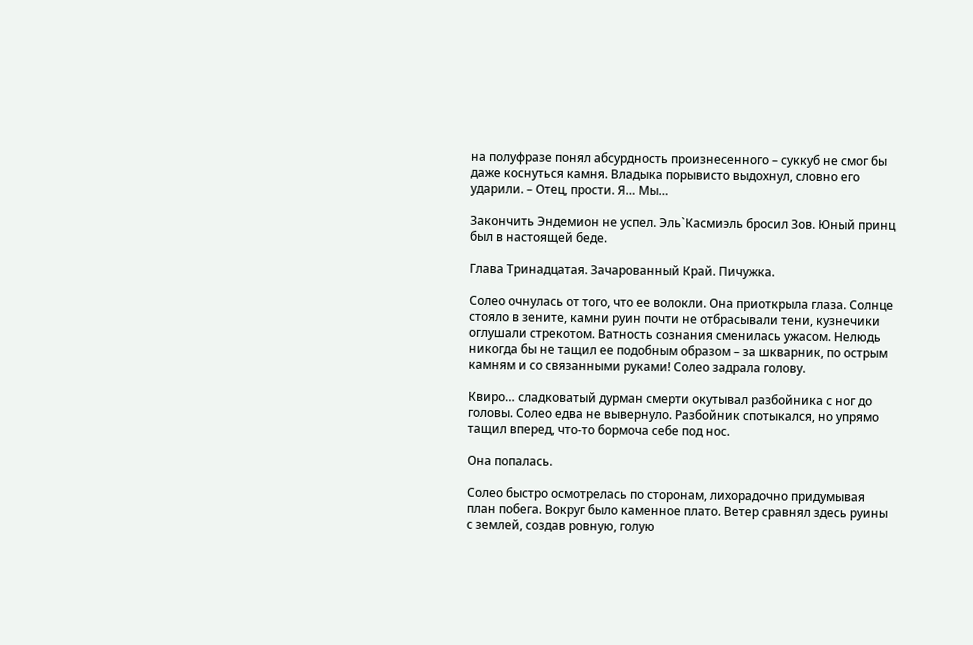на полуфразе понял абсурдность произнесенного – суккуб не смог бы даже коснуться камня. Владыка порывисто выдохнул, словно его ударили. – Отец, прости. Я… Мы…

Закончить Эндемион не успел. Эль`Касмиэль бросил Зов. Юный принц был в настоящей беде.

Глава Тринадцатая. Зачарованный Край. Пичужка.

Солео очнулась от того, что ее волокли. Она приоткрыла глаза. Солнце стояло в зените, камни руин почти не отбрасывали тени, кузнечики оглушали стрекотом. Ватность сознания сменилась ужасом. Нелюдь никогда бы не тащил ее подобным образом – за шкварник, по острым камням и со связанными руками! Солео задрала голову.

Квиро… сладковатый дурман смерти окутывал разбойника с ног до головы. Солео едва не вывернуло. Разбойник спотыкался, но упрямо тащил вперед, что-то бормоча себе под нос.

Она попалась.

Солео быстро осмотрелась по сторонам, лихорадочно придумывая план побега. Вокруг было каменное плато. Ветер сравнял здесь руины с землей, создав ровную, голую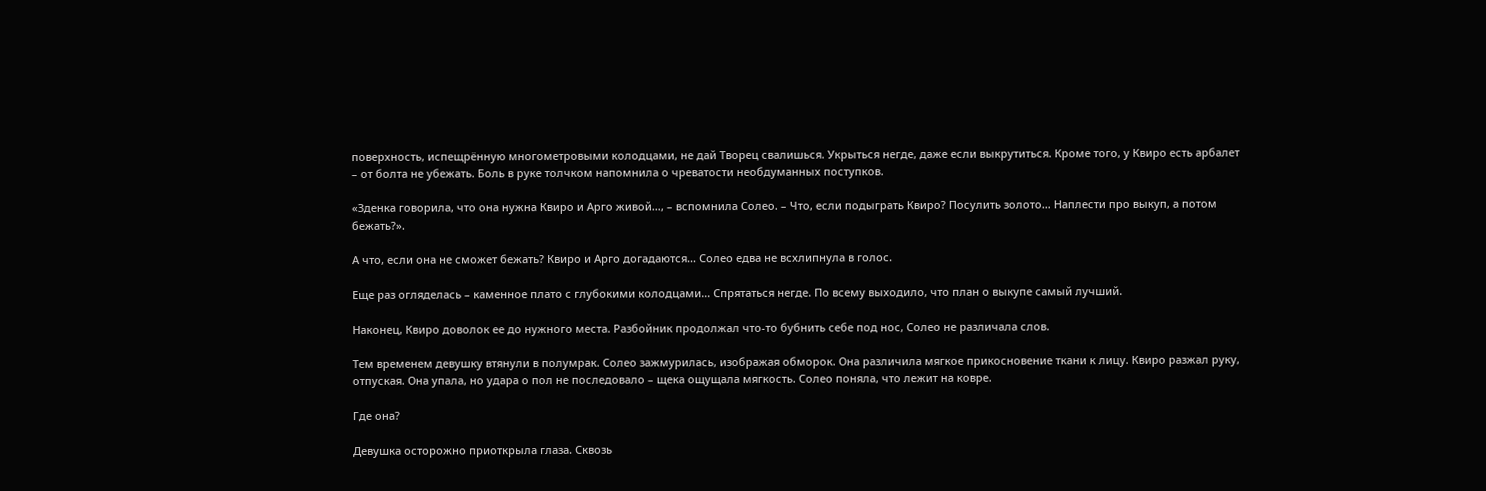поверхность, испещрённую многометровыми колодцами, не дай Творец свалишься. Укрыться негде, даже если выкрутиться. Кроме того, у Квиро есть арбалет – от болта не убежать. Боль в руке толчком напомнила о чреватости необдуманных поступков.

«Зденка говорила, что она нужна Квиро и Арго живой…, – вспомнила Солео. – Что, если подыграть Квиро? Посулить золото… Наплести про выкуп, а потом бежать?».

А что, если она не сможет бежать? Квиро и Арго догадаются… Солео едва не всхлипнула в голос.

Еще раз огляделась – каменное плато с глубокими колодцами… Спрятаться негде. По всему выходило, что план о выкупе самый лучший.

Наконец, Квиро доволок ее до нужного места. Разбойник продолжал что-то бубнить себе под нос, Солео не различала слов.

Тем временем девушку втянули в полумрак. Солео зажмурилась, изображая обморок. Она различила мягкое прикосновение ткани к лицу. Квиро разжал руку, отпуская. Она упала, но удара о пол не последовало – щека ощущала мягкость. Солео поняла, что лежит на ковре.

Где она?

Девушка осторожно приоткрыла глаза. Сквозь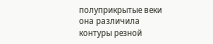полуприкрытые веки она различила контуры резной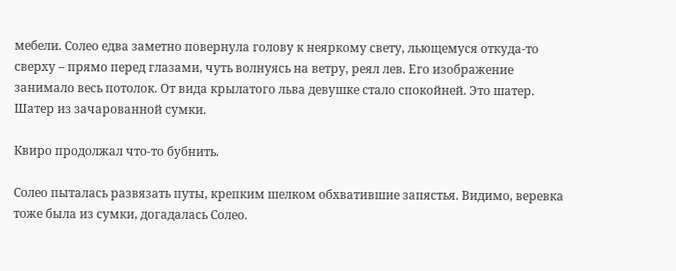мебели. Солео едва заметно повернула голову к неяркому свету, льющемуся откуда-то сверху – прямо перед глазами, чуть волнуясь на ветру, реял лев. Его изображение занимало весь потолок. От вида крылатого льва девушке стало спокойней. Это шатер. Шатер из зачарованной сумки.

Квиро продолжал что-то бубнить.

Солео пыталась развязать путы, крепким шелком обхватившие запястья. Видимо, веревка тоже была из сумки, догадалась Солео.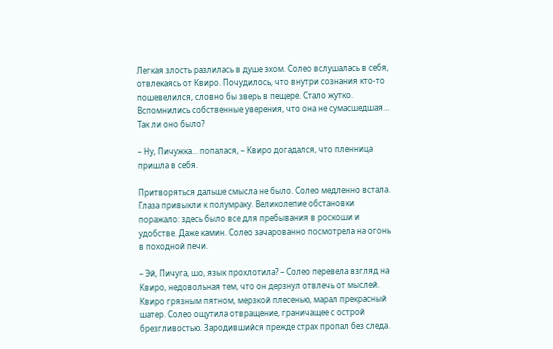Легкая злость разлилась в душе эхом. Солео вслушалась в себя, отвлекаясь от Квиро. Почудилось, что внутри сознания кто-то пошевелился, словно бы зверь в пещере. Стало жутко. Вспомнились собственные уверения, что она не сумасшедшая… Так ли оно было?

– Ну, Пичужка… попалася, – Квиро догадался, что пленница пришла в себя.

Притворяться дальше смысла не было. Солео медленно встала. Глаза привыкли к полумраку. Великолепие обстановки поражало: здесь было все для пребывания в роскоши и удобстве. Даже камин. Солео зачарованно посмотрела на огонь в походной печи.

– Эй, Пичуга, шо, язык прохлотила? – Солео перевела взгляд на Квиро, недовольная тем, что он дерзнул отвлечь от мыслей. Квиро грязным пятном, мерзкой плесенью, марал прекрасный шатер. Солео ощутила отвращение, граничащее с острой брезгливостью. Зародившийся прежде страх пропал без следа.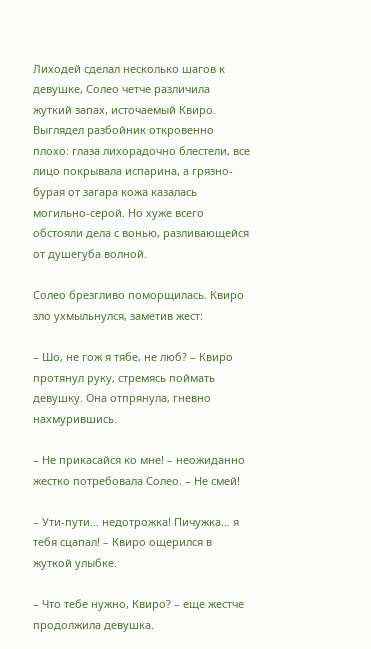Лиходей сделал несколько шагов к девушке, Солео четче различила жуткий запах, источаемый Квиро. Выглядел разбойник откровенно плохо: глаза лихорадочно блестели, все лицо покрывала испарина, а грязно-бурая от загара кожа казалась могильно-серой. Но хуже всего обстояли дела с вонью, разливающейся от душегуба волной.

Солео брезгливо поморщилась. Квиро зло ухмыльнулся, заметив жест:

– Шо, не гож я тябе, не люб? – Квиро протянул руку, стремясь поймать девушку. Она отпрянула, гневно нахмурившись.

– Не прикасайся ко мне! – неожиданно жестко потребовала Солео. – Не смей!

– Ути-пути… недотрожка! Пичужка… я тебя сцапал! – Квиро ощерился в жуткой улыбке.

– Что тебе нужно, Квиро? – еще жестче продолжила девушка.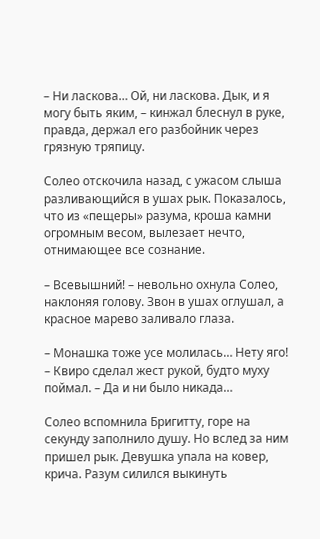– Ни ласкова… Ой, ни ласкова. Дык, и я могу быть яким, – кинжал блеснул в руке, правда, держал его разбойник через грязную тряпицу.

Солео отскочила назад, с ужасом слыша разливающийся в ушах рык. Показалось, что из «пещеры» разума, кроша камни огромным весом, вылезает нечто, отнимающее все сознание.

– Всевышний! – невольно охнула Солео, наклоняя голову. Звон в ушах оглушал, а красное марево заливало глаза.

– Монашка тоже усе молилась… Нету яго! – Квиро сделал жест рукой, будто муху поймал. – Да и ни было никада…

Солео вспомнила Бригитту, горе на секунду заполнило душу. Но вслед за ним пришел рык. Девушка упала на ковер, крича. Разум силился выкинуть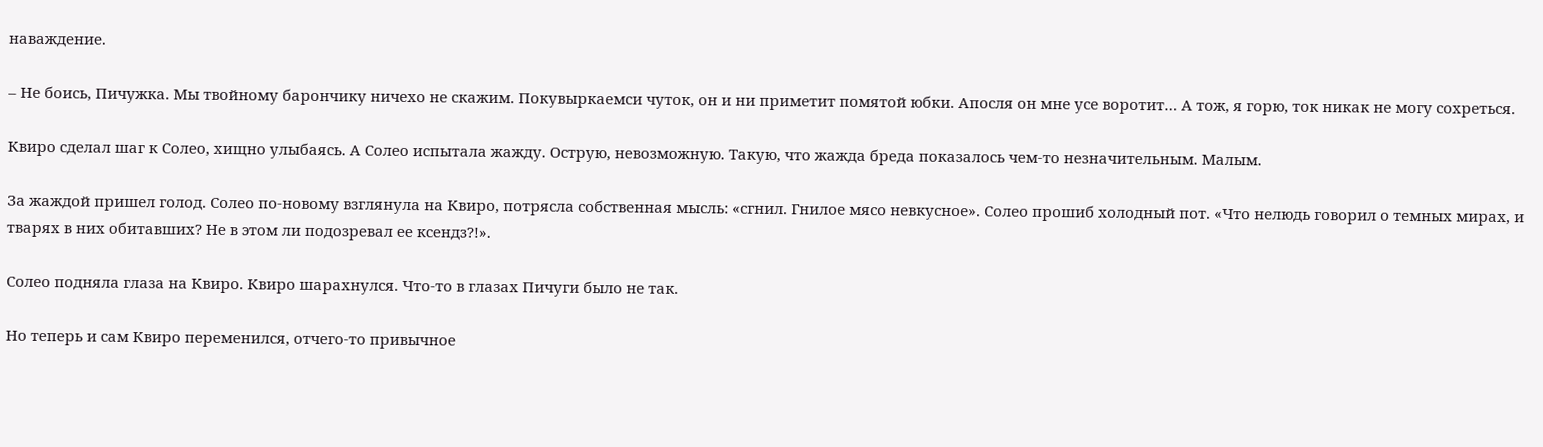наваждение.

– Не боись, Пичужка. Мы твойному барончику ничехо не скажим. Покувыркаемси чуток, он и ни приметит помятой юбки. Апосля он мне усе воротит… А тож, я горю, ток никак не могу сохреться.

Квиро сделал шаг к Солео, хищно улыбаясь. А Солео испытала жажду. Острую, невозможную. Такую, что жажда бреда показалось чем-то незначительным. Малым.

За жаждой пришел голод. Солео по-новому взглянула на Квиро, потрясла собственная мысль: «сгнил. Гнилое мясо невкусное». Солео прошиб холодный пот. «Что нелюдь говорил о темных мирах, и тварях в них обитавших? Не в этом ли подозревал ее ксендз?!».

Солео подняла глаза на Квиро. Квиро шарахнулся. Что-то в глазах Пичуги было не так.

Но теперь и сам Квиро переменился, отчего-то привычное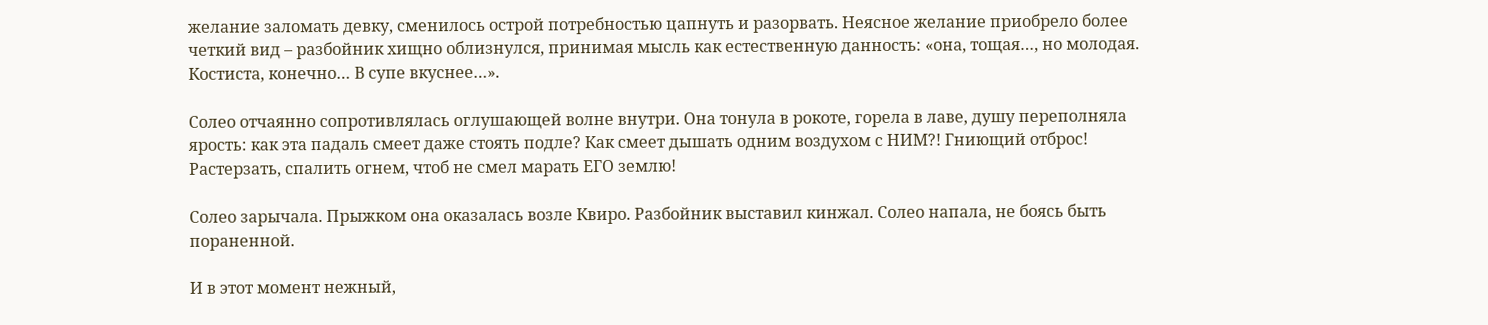желание заломать девку, сменилось острой потребностью цапнуть и разорвать. Неясное желание приобрело более четкий вид – разбойник хищно облизнулся, принимая мысль как естественную данность: «она, тощая…, но молодая. Костиста, конечно… В супе вкуснее…».

Солео отчаянно сопротивлялась оглушающей волне внутри. Она тонула в рокоте, горела в лаве, душу переполняла ярость: как эта падаль смеет даже стоять подле? Как смеет дышать одним воздухом с НИМ?! Гниющий отброс! Растерзать, спалить огнем, чтоб не смел марать ЕГО землю!

Солео зарычала. Прыжком она оказалась возле Квиро. Разбойник выставил кинжал. Солео напала, не боясь быть пораненной.

И в этот момент нежный,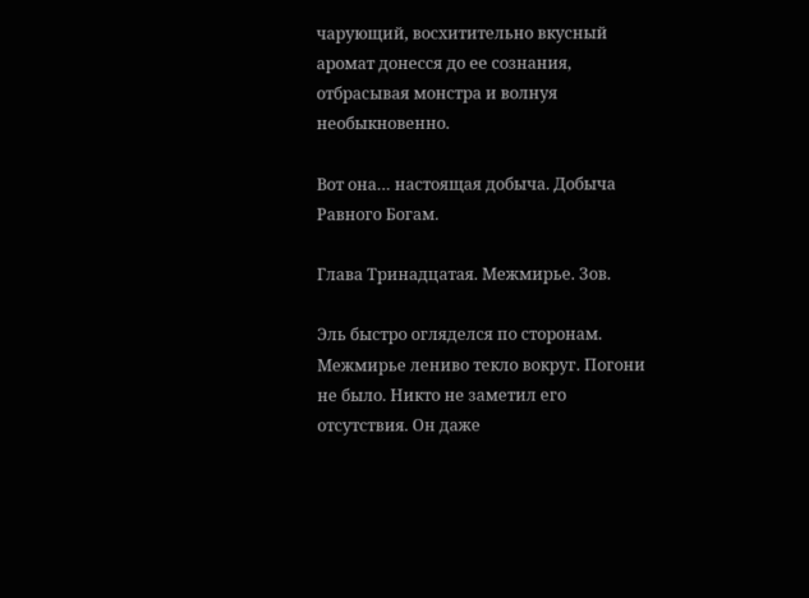чарующий, восхитительно вкусный аромат донесся до ее сознания, отбрасывая монстра и волнуя необыкновенно.

Вот она… настоящая добыча. Добыча Равного Богам.

Глава Тринадцатая. Межмирье. Зов.

Эль быстро огляделся по сторонам. Межмирье лениво текло вокруг. Погони не было. Никто не заметил его отсутствия. Он даже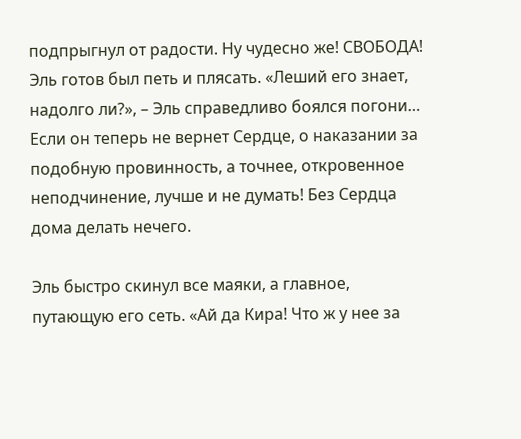подпрыгнул от радости. Ну чудесно же! СВОБОДА! Эль готов был петь и плясать. «Леший его знает, надолго ли?», – Эль справедливо боялся погони… Если он теперь не вернет Сердце, о наказании за подобную провинность, а точнее, откровенное неподчинение, лучше и не думать! Без Сердца дома делать нечего.

Эль быстро скинул все маяки, а главное, путающую его сеть. «Ай да Кира! Что ж у нее за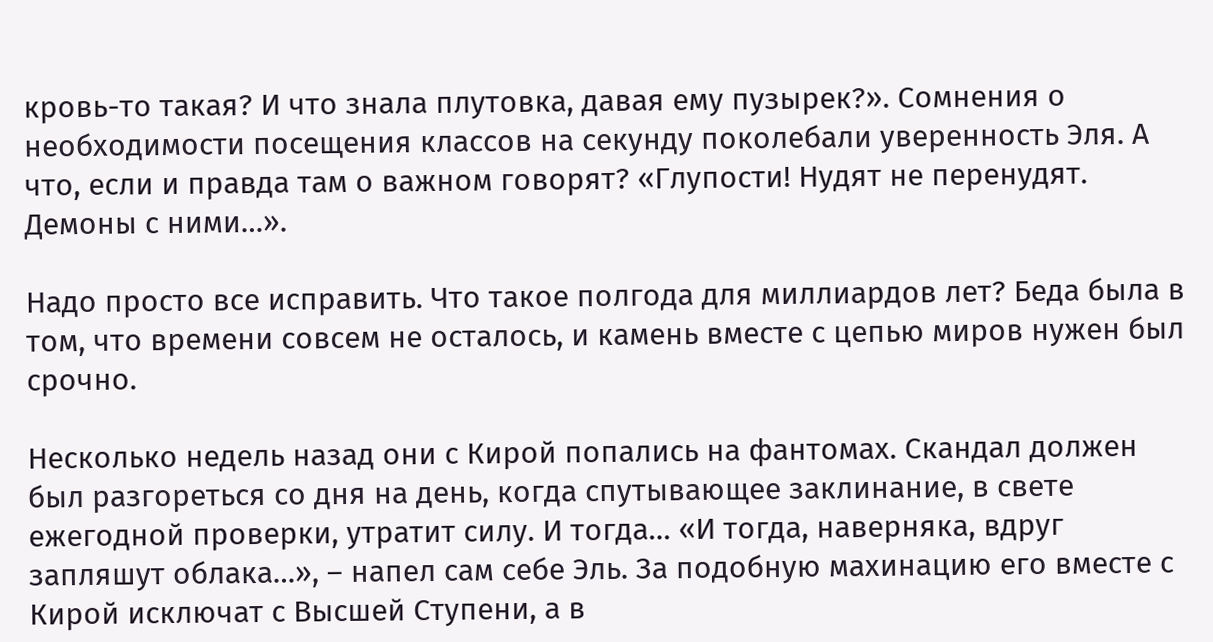кровь-то такая? И что знала плутовка, давая ему пузырек?». Сомнения о необходимости посещения классов на секунду поколебали уверенность Эля. А что, если и правда там о важном говорят? «Глупости! Нудят не перенудят. Демоны с ними…».

Надо просто все исправить. Что такое полгода для миллиардов лет? Беда была в том, что времени совсем не осталось, и камень вместе с цепью миров нужен был срочно.

Несколько недель назад они с Кирой попались на фантомах. Скандал должен был разгореться со дня на день, когда спутывающее заклинание, в свете ежегодной проверки, утратит силу. И тогда… «И тогда, наверняка, вдруг запляшут облака…», – напел сам себе Эль. За подобную махинацию его вместе с Кирой исключат с Высшей Ступени, а в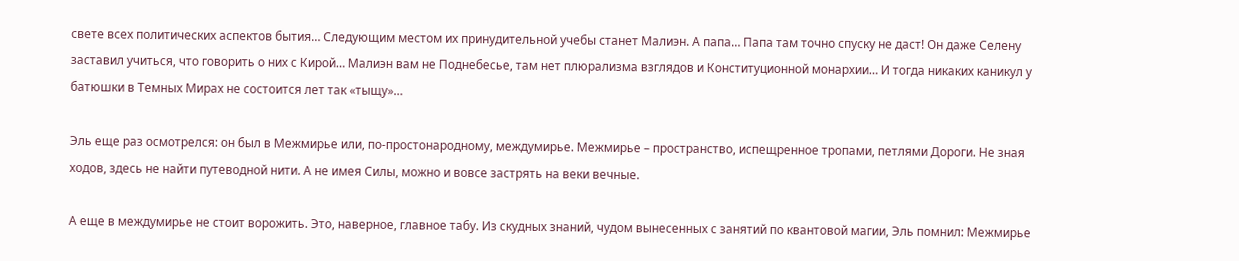свете всех политических аспектов бытия… Следующим местом их принудительной учебы станет Малиэн. А папа… Папа там точно спуску не даст! Он даже Селену заставил учиться, что говорить о них с Кирой… Малиэн вам не Поднебесье, там нет плюрализма взглядов и Конституционной монархии… И тогда никаких каникул у батюшки в Темных Мирах не состоится лет так «тыщу»…

Эль еще раз осмотрелся: он был в Межмирье или, по-простонародному, междумирье. Межмирье – пространство, испещренное тропами, петлями Дороги. Не зная ходов, здесь не найти путеводной нити. А не имея Силы, можно и вовсе застрять на веки вечные.

А еще в междумирье не стоит ворожить. Это, наверное, главное табу. Из скудных знаний, чудом вынесенных с занятий по квантовой магии, Эль помнил: Межмирье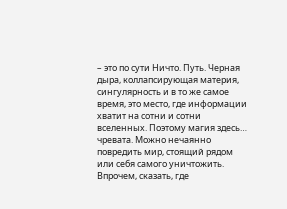– это по сути Ничто. Путь. Черная дыра, коллапсирующая материя, сингулярность и в то же самое время, это место, где информации хватит на сотни и сотни вселенных. Поэтому магия здесь… чревата. Можно нечаянно повредить мир, стоящий рядом или себя самого уничтожить. Впрочем, сказать, где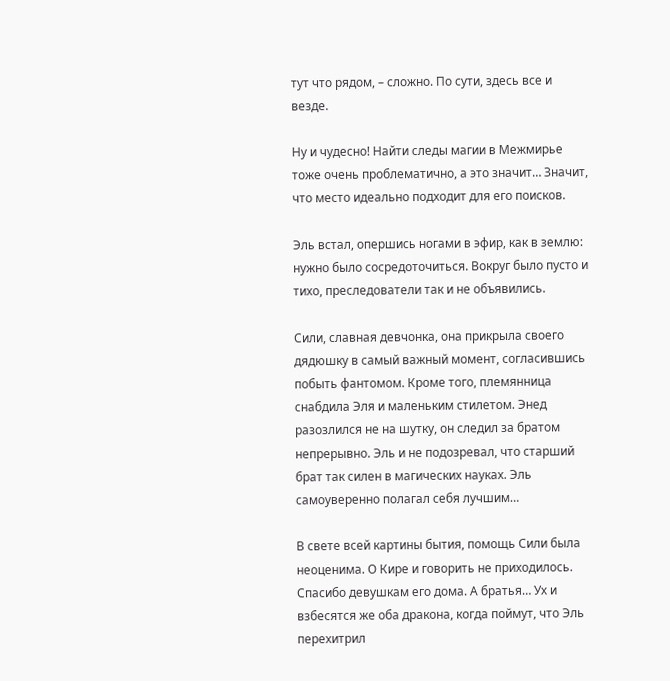тут что рядом, – сложно. По сути, здесь все и везде.

Ну и чудесно! Найти следы магии в Межмирье тоже очень проблематично, а это значит… Значит, что место идеально подходит для его поисков.

Эль встал, опершись ногами в эфир, как в землю: нужно было сосредоточиться. Вокруг было пусто и тихо, преследователи так и не объявились.

Сили, славная девчонка, она прикрыла своего дядюшку в самый важный момент, согласившись побыть фантомом. Кроме того, племянница снабдила Эля и маленьким стилетом. Энед разозлился не на шутку, он следил за братом непрерывно. Эль и не подозревал, что старший брат так силен в магических науках. Эль самоуверенно полагал себя лучшим…

В свете всей картины бытия, помощь Сили была неоценима. О Кире и говорить не приходилось. Спасибо девушкам его дома. А братья… Ух и взбесятся же оба дракона, когда поймут, что Эль перехитрил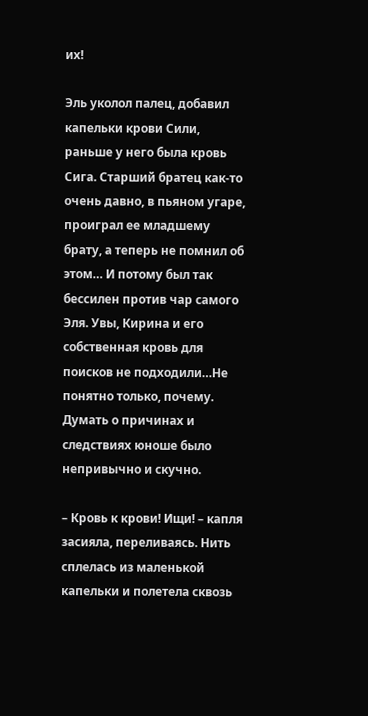их!

Эль уколол палец, добавил капельки крови Сили, раньше у него была кровь Сига. Старший братец как-то очень давно, в пьяном угаре, проиграл ее младшему брату, а теперь не помнил об этом… И потому был так бессилен против чар самого Эля. Увы, Кирина и его собственная кровь для поисков не подходили…Не понятно только, почему. Думать о причинах и следствиях юноше было непривычно и скучно.

– Кровь к крови! Ищи! – капля засияла, переливаясь. Нить сплелась из маленькой капельки и полетела сквозь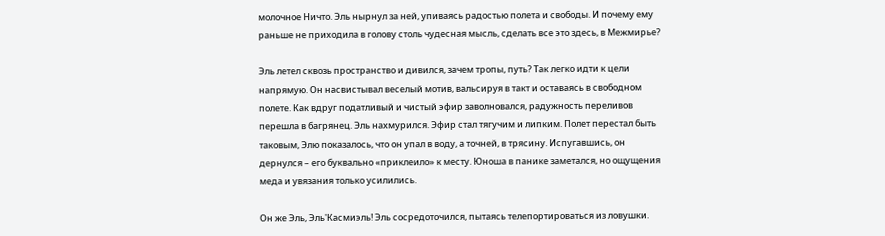молочное Ничто. Эль нырнул за ней, упиваясь радостью полета и свободы. И почему ему раньше не приходила в голову столь чудесная мысль, сделать все это здесь, в Межмирье?

Эль летел сквозь пространство и дивился, зачем тропы, путь? Так легко идти к цели напрямую. Он насвистывал веселый мотив, вальсируя в такт и оставаясь в свободном полете. Как вдруг податливый и чистый эфир заволновался, радужность переливов перешла в багрянец. Эль нахмурился. Эфир стал тягучим и липким. Полет перестал быть таковым, Элю показалось, что он упал в воду, а точней, в трясину. Испугавшись, он дернулся – его буквально «приклеило» к месту. Юноша в панике заметался, но ощущения меда и увязания только усилились.

Он же Эль, Эль'Касмиэль! Эль сосредоточился, пытаясь телепортироваться из ловушки.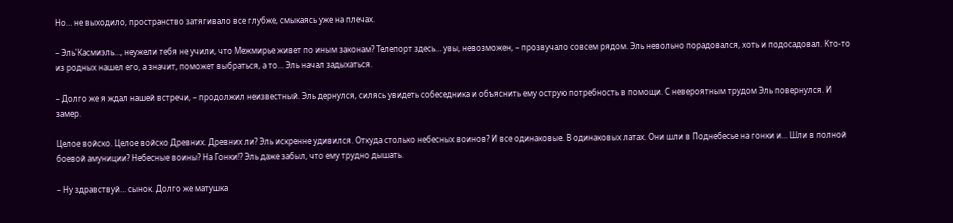Но… не выходило, пространство затягивало все глубже, смыкаясь уже на плечах.

– Эль'Касмиэль…, неужели тебя не учили, что Межмирье живет по иным законам? Телепорт здесь… увы, невозможен, – прозвучало совсем рядом. Эль невольно порадовался, хоть и подосадовал. Кто-то из родных нашел его, а значит, поможет выбраться, а то… Эль начал задыхаться.

– Долго же я ждал нашей встречи, – продолжил неизвестный. Эль дернулся, силясь увидеть собеседника и объяснить ему острую потребность в помощи. С невероятным трудом Эль повернулся. И замер.

Целое войско. Целое войско Древних. Древних ли? Эль искренне удивился. Откуда столько небесных воинов? И все одинаковые. В одинаковых латах. Они шли в Поднебесье на гонки и… Шли в полной боевой амуниции? Небесные воины? На Гонки!? Эль даже забыл, что ему трудно дышать.

– Ну здравствуй… сынок. Долго же матушка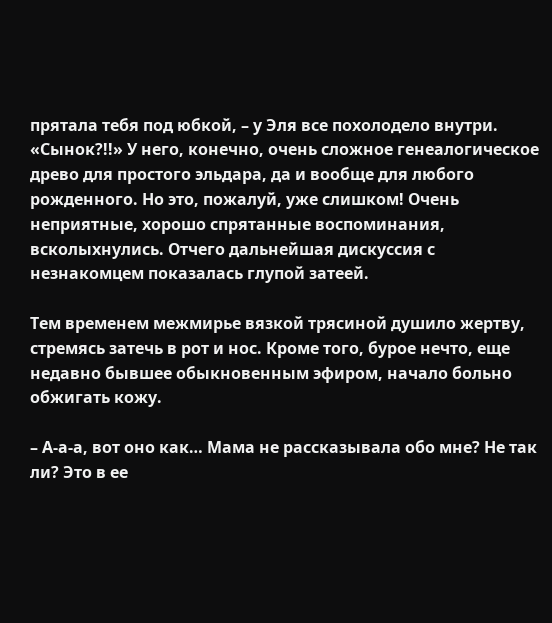прятала тебя под юбкой, – у Эля все похолодело внутри. «Сынок?!!» У него, конечно, очень сложное генеалогическое древо для простого эльдара, да и вообще для любого рожденного. Но это, пожалуй, уже слишком! Очень неприятные, хорошо спрятанные воспоминания, всколыхнулись. Отчего дальнейшая дискуссия с незнакомцем показалась глупой затеей.

Тем временем межмирье вязкой трясиной душило жертву, стремясь затечь в рот и нос. Кроме того, бурое нечто, еще недавно бывшее обыкновенным эфиром, начало больно обжигать кожу.

– А-а-а, вот оно как… Мама не рассказывала обо мне? Не так ли? Это в ее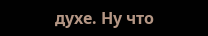духе. Ну что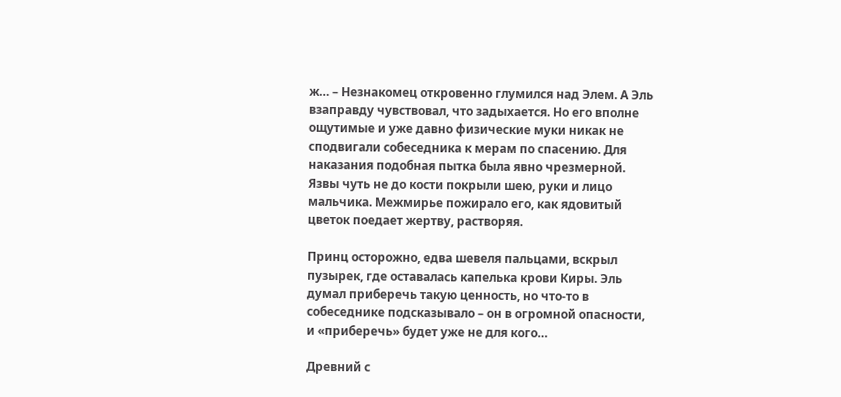ж… – Незнакомец откровенно глумился над Элем. А Эль взаправду чувствовал, что задыхается. Но его вполне ощутимые и уже давно физические муки никак не сподвигали собеседника к мерам по спасению. Для наказания подобная пытка была явно чрезмерной. Язвы чуть не до кости покрыли шею, руки и лицо мальчика. Межмирье пожирало его, как ядовитый цветок поедает жертву, растворяя.

Принц осторожно, едва шевеля пальцами, вскрыл пузырек, где оставалась капелька крови Киры. Эль думал приберечь такую ценность, но что-то в собеседнике подсказывало – он в огромной опасности, и «приберечь» будет уже не для кого…

Древний с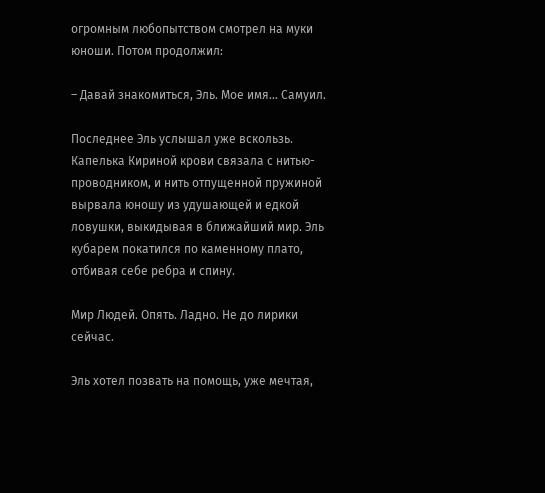огромным любопытством смотрел на муки юноши. Потом продолжил:

– Давай знакомиться, Эль. Мое имя… Самуил.

Последнее Эль услышал уже вскользь. Капелька Кириной крови связала с нитью-проводником, и нить отпущенной пружиной вырвала юношу из удушающей и едкой ловушки, выкидывая в ближайший мир. Эль кубарем покатился по каменному плато, отбивая себе ребра и спину.

Мир Людей. Опять. Ладно. Не до лирики сейчас.

Эль хотел позвать на помощь, уже мечтая,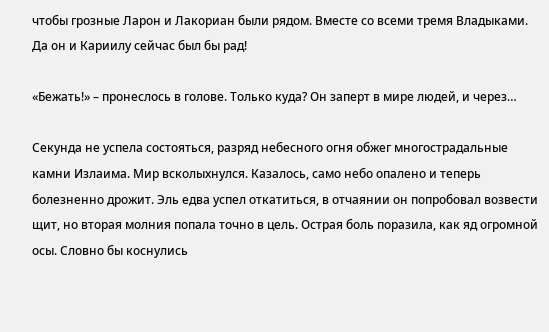чтобы грозные Ларон и Лакориан были рядом. Вместе со всеми тремя Владыками. Да он и Кариилу сейчас был бы рад!

«Бежать!» – пронеслось в голове. Только куда? Он заперт в мире людей, и через…

Секунда не успела состояться, разряд небесного огня обжег многострадальные камни Излаима. Мир всколыхнулся. Казалось, само небо опалено и теперь болезненно дрожит. Эль едва успел откатиться, в отчаянии он попробовал возвести щит, но вторая молния попала точно в цель. Острая боль поразила, как яд огромной осы. Словно бы коснулись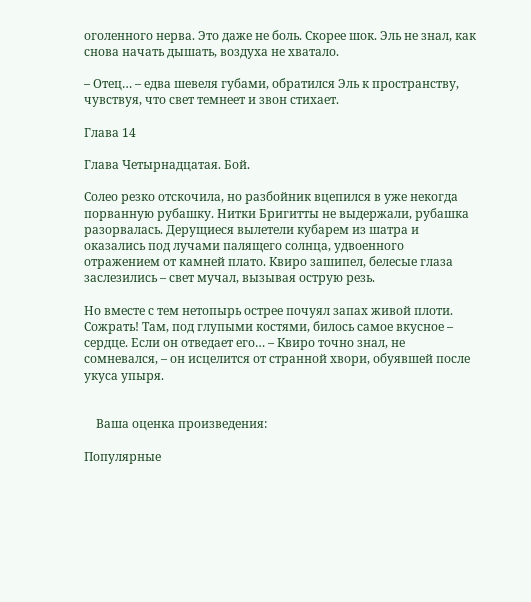оголенного нерва. Это даже не боль. Скорее шок. Эль не знал, как снова начать дышать, воздуха не хватало.

– Отец… – едва шевеля губами, обратился Эль к пространству, чувствуя, что свет темнеет и звон стихает.

Глава 14

Глава Четырнадцатая. Бой.

Солео резко отскочила, но разбойник вцепился в уже некогда порванную рубашку. Нитки Бригитты не выдержали, рубашка разорвалась. Дерущиеся вылетели кубарем из шатра и оказались под лучами палящего солнца, удвоенного отражением от камней плато. Квиро зашипел, белесые глаза заслезились – свет мучал, вызывая острую резь.

Но вместе с тем нетопырь острее почуял запах живой плоти. Сожрать! Там, под глупыми костями, билось самое вкусное – сердце. Если он отведает его… – Квиро точно знал, не сомневался, – он исцелится от странной хвори, обуявшей после укуса упыря.


    Ваша оценка произведения:

Популярные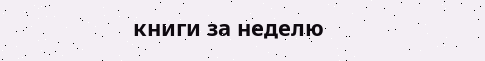книги за неделю